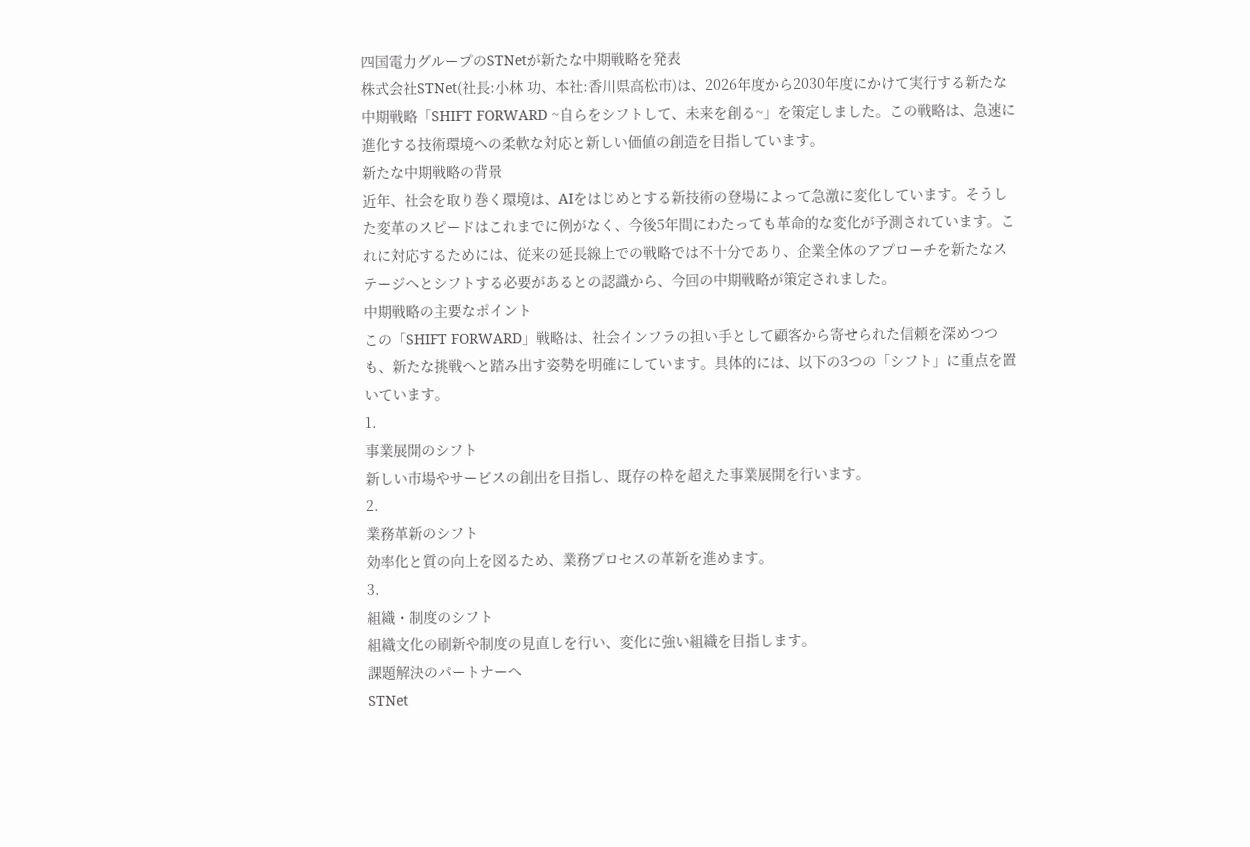四国電力グループのSTNetが新たな中期戦略を発表
株式会社STNet(社長:小林 功、本社:香川県高松市)は、2026年度から2030年度にかけて実行する新たな中期戦略「SHIFT FORWARD ~自らをシフトして、未来を創る~」を策定しました。この戦略は、急速に進化する技術環境への柔軟な対応と新しい価値の創造を目指しています。
新たな中期戦略の背景
近年、社会を取り巻く環境は、AIをはじめとする新技術の登場によって急激に変化しています。そうした変革のスピードはこれまでに例がなく、今後5年間にわたっても革命的な変化が予測されています。これに対応するためには、従来の延長線上での戦略では不十分であり、企業全体のアプローチを新たなステージへとシフトする必要があるとの認識から、今回の中期戦略が策定されました。
中期戦略の主要なポイント
この「SHIFT FORWARD」戦略は、社会インフラの担い手として顧客から寄せられた信頼を深めつつも、新たな挑戦へと踏み出す姿勢を明確にしています。具体的には、以下の3つの「シフト」に重点を置いています。
1.
事業展開のシフト
新しい市場やサービスの創出を目指し、既存の枠を超えた事業展開を行います。
2.
業務革新のシフト
効率化と質の向上を図るため、業務プロセスの革新を進めます。
3.
組織・制度のシフト
組織文化の刷新や制度の見直しを行い、変化に強い組織を目指します。
課題解決のパートナーへ
STNet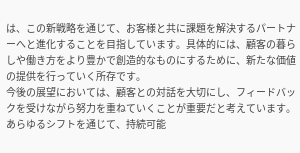は、この新戦略を通じて、お客様と共に課題を解決するパートナーへと進化することを目指しています。具体的には、顧客の暮らしや働き方をより豊かで創造的なものにするために、新たな価値の提供を行っていく所存です。
今後の展望においては、顧客との対話を大切にし、フィードバックを受けながら努力を重ねていくことが重要だと考えています。あらゆるシフトを通じて、持続可能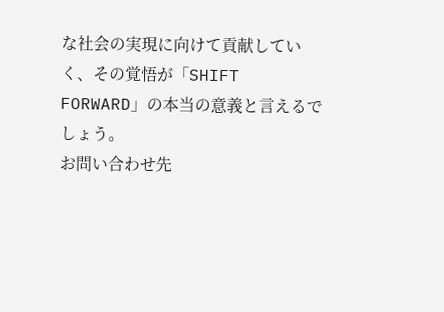な社会の実現に向けて貢献していく、その覚悟が「SHIFT FORWARD」の本当の意義と言えるでしょう。
お問い合わせ先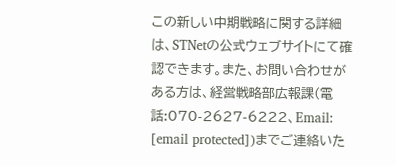この新しい中期戦略に関する詳細は、STNetの公式ウェブサイトにて確認できます。また、お問い合わせがある方は、経営戦略部広報課(電話:070-2627-6222、Email:
[email protected])までご連絡いた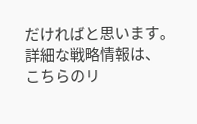だければと思います。
詳細な戦略情報は、
こちらのリ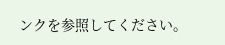ンクを参照してください。